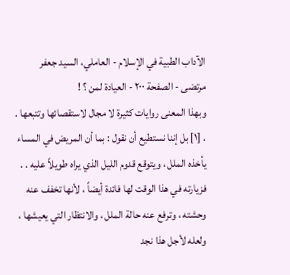الآداب الطبية في الإسلام - العاملي، السيد جعفر مرتضى - الصفحة ٢٠٠ - العيادة لمن ؟ !
وبهذا المعنى روايات كثيرة لا مجال لاستقصائها وتتبعها . . [١] بل إننا نستطيع أن نقول : بما أن المريض في المساء يأخذه الملل ، ويتوقع قدوم الليل الذي يراه طويلاً عليه . . فزيارته في هذا الوقت لها فائدة أيضاً ، لأنها تخفف عنه وحشته ، وترفع عنه حالة الملل ، والانتظار التي يعيشها ، ولعله لأجل هذا نجد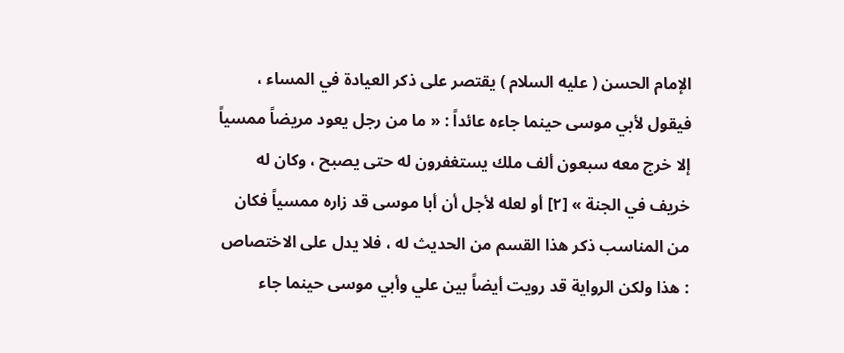الإمام الحسن ( عليه السلام ) يقتصر على ذكر العيادة في المساء ، فيقول لأبي موسى حينما جاءه عائداً : « ما من رجل يعود مريضاً ممسياً إلا خرج معه سبعون ألف ملك يستغفرون له حتى يصبح ، وكان له خريف في الجنة » [٢] أو لعله لأجل أن أبا موسى قد زاره ممسياً فكان من المناسب ذكر هذا القسم من الحديث له ، فلا يدل على الاختصاص : هذا ولكن الرواية قد رويت أيضاً بين علي وأبي موسى حينما جاء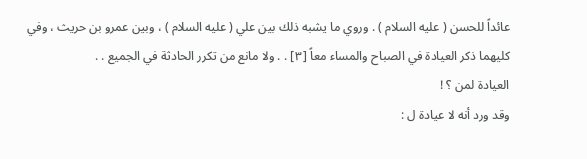عائداً للحسن ( عليه السلام ) . وروي ما يشبه ذلك بين علي ( عليه السلام ) ، وبين عمرو بن حريث ، وفي كليهما ذكر العيادة في الصباح والمساء معاً [٣] . . ولا مانع من تكرر الحادثة في الجميع . .
العيادة لمن ؟ !
وقد ورد أنه لا عيادة ل :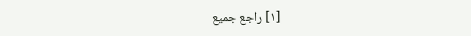[١] راجع جميع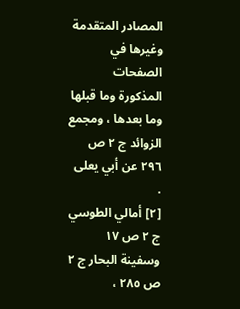المصادر المتقدمة وغيرها في الصفحات المذكورة وما قبلها وما بعدها ، ومجمع الزوائد ج ٢ ص ٢٩٦ عن أبي يعلى .
[٢] أمالي الطوسي ج ٢ ص ١٧ وسفينة البحار ج ٢ ص ٢٨٥ ،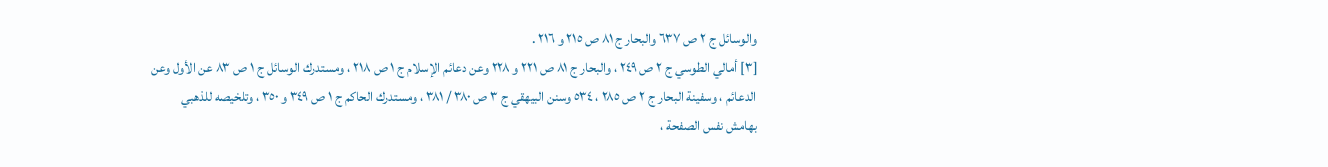والوسائل ج ٢ ص ٦٣٧ والبحار ج ٨١ ص ٢١٥ و ٢١٦ .
[٣] أمالي الطوسي ج ٢ ص ٢٤٩ ، والبحار ج ٨١ ص ٢٢١ و ٢٢٨ وعن دعائم الإسلام ج ١ ص ٢١٨ ، ومستدرك الوسائل ج ١ ص ٨٣ عن الأول وعن الدعائم ، وسفينة البحار ج ٢ ص ٢٨٥ ، ٥٣٤ وسنن البيهقي ج ٣ ص ٣٨٠ / ٣٨١ ، ومستدرك الحاكم ج ١ ص ٣٤٩ و ٣٥٠ ، وتلخيصه للذهبي بهامش نفس الصفحة ،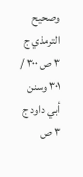وصحيح الترمذي ج ٣ ص ٣٠٠ / ٣٠١ وسنن أبي داود ج ٣ ص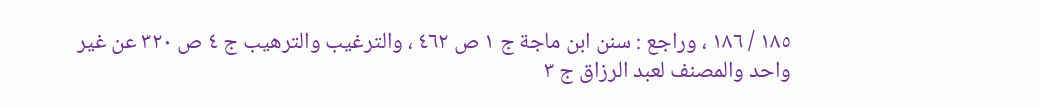١٨٥ / ١٨٦ ، وراجع : سنن ابن ماجة ج ١ ص ٤٦٢ ، والترغيب والترهيب ج ٤ ص ٣٢٠ عن غير واحد والمصنف لعبد الرزاق ج ٣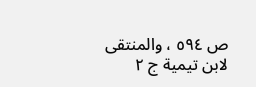ص ٥٩٤ ، والمنتقى لابن تيمية ج ٢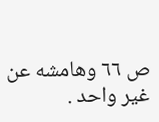ص ٦٦ وهامشه عن غير واحد .